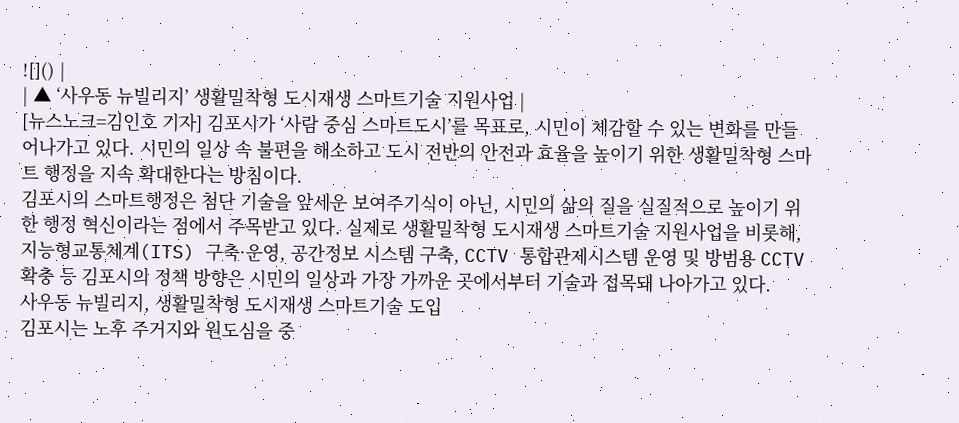![]() |
| ▲ ‘사우동 뉴빌리지’ 생활밀착형 도시재생 스마트기술 지원사업 |
[뉴스노크=김인호 기자] 김포시가 ‘사람 중심 스마트도시’를 목표로, 시민이 체감할 수 있는 변화를 만들어나가고 있다. 시민의 일상 속 불편을 해소하고 도시 전반의 안전과 효율을 높이기 위한 생활밀착형 스마트 행정을 지속 확대한다는 방침이다.
김포시의 스마트행정은 첨단 기술을 앞세운 보여주기식이 아닌, 시민의 삶의 질을 실질적으로 높이기 위한 행정 혁신이라는 점에서 주목받고 있다. 실제로 생활밀착형 도시재생 스마트기술 지원사업을 비롯해, 지능형교통체계(ITS) 구축·운영, 공간정보 시스템 구축, CCTV 통합관제시스템 운영 및 방범용 CCTV 확충 등 김포시의 정책 방향은 시민의 일상과 가장 가까운 곳에서부터 기술과 접목돼 나아가고 있다.
사우동 뉴빌리지, 생활밀착형 도시재생 스마트기술 도입
김포시는 노후 주거지와 원도심을 중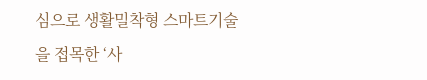심으로 생활밀착형 스마트기술을 접목한 ‘사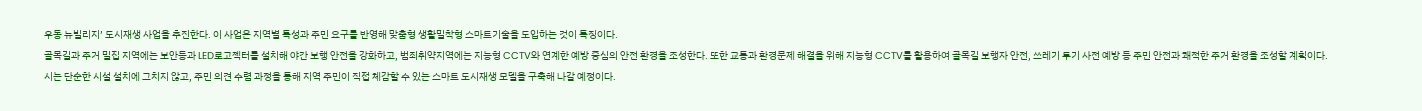우동 뉴빌리지’ 도시재생 사업을 추진한다. 이 사업은 지역별 특성과 주민 요구를 반영해 맞춤형 생활밀착형 스마트기술을 도입하는 것이 특징이다.
골목길과 주거 밀집 지역에는 보안등과 LED로고젝터를 설치해 야간 보행 안전을 강화하고, 범죄취약지역에는 지능형 CCTV와 연계한 예방 중심의 안전 환경을 조성한다. 또한 교통과 환경문제 해결을 위해 지능형 CCTV를 활용하여 골목길 보행자 안전, 쓰레기 투기 사전 예방 등 주민 안전과 쾌적한 주거 환경을 조성할 계획이다.
시는 단순한 시설 설치에 그치지 않고, 주민 의견 수렴 과정을 통해 지역 주민이 직접 체감할 수 있는 스마트 도시재생 모델을 구축해 나갈 예정이다.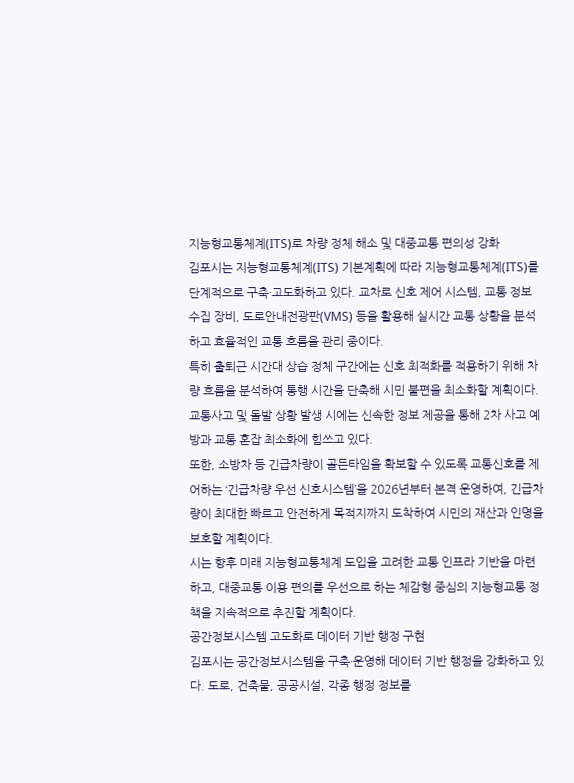지능형교통체계(ITS)로 차량 정체 해소 및 대중교통 편의성 강화
김포시는 지능형교통체계(ITS) 기본계획에 따라 지능형교통체계(ITS)를 단계적으로 구축·고도화하고 있다. 교차로 신호 제어 시스템, 교통 정보 수집 장비, 도로안내전광판(VMS) 등을 활용해 실시간 교통 상황을 분석하고 효율적인 교통 흐름을 관리 중이다.
특히 출퇴근 시간대 상습 정체 구간에는 신호 최적화를 적용하기 위해 차량 흐름을 분석하여 통행 시간을 단축해 시민 불편을 최소화할 계획이다. 교통사고 및 돌발 상황 발생 시에는 신속한 정보 제공을 통해 2차 사고 예방과 교통 혼잡 최소화에 힘쓰고 있다.
또한, 소방차 등 긴급차량이 골든타임을 확보할 수 있도록 교통신호를 제어하는 ‘긴급차량 우선 신호시스템’을 2026년부터 본격 운영하여, 긴급차량이 최대한 빠르고 안전하게 목적지까지 도착하여 시민의 재산과 인명을 보호할 계획이다.
시는 향후 미래 지능형교통체계 도입을 고려한 교통 인프라 기반을 마련하고, 대중교통 이용 편의를 우선으로 하는 체감형 중심의 지능형교통 정책을 지속적으로 추진할 계획이다.
공간정보시스템 고도화로 데이터 기반 행정 구현
김포시는 공간정보시스템을 구축·운영해 데이터 기반 행정을 강화하고 있다. 도로, 건축물, 공공시설, 각종 행정 정보를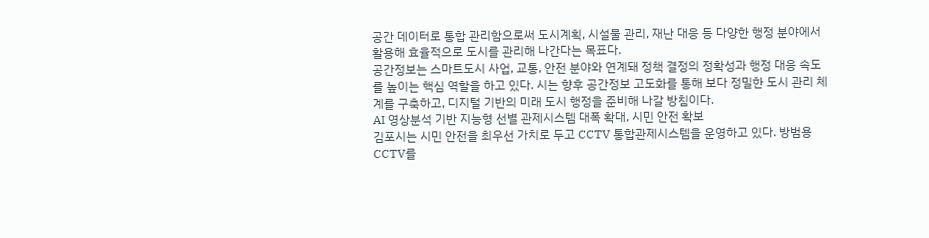공간 데이터로 통합 관리함으로써 도시계획, 시설물 관리, 재난 대응 등 다양한 행정 분야에서 활용해 효율적으로 도시를 관리해 나간다는 목표다.
공간정보는 스마트도시 사업, 교통, 안전 분야와 연계돼 정책 결정의 정확성과 행정 대응 속도를 높이는 핵심 역할을 하고 있다. 시는 향후 공간정보 고도화를 통해 보다 정밀한 도시 관리 체계를 구축하고, 디지털 기반의 미래 도시 행정을 준비해 나갈 방침이다.
AI 영상분석 기반 지능형 선별 관제시스템 대폭 확대, 시민 안전 확보
김포시는 시민 안전을 최우선 가치로 두고 CCTV 통합관제시스템을 운영하고 있다. 방범용 CCTV를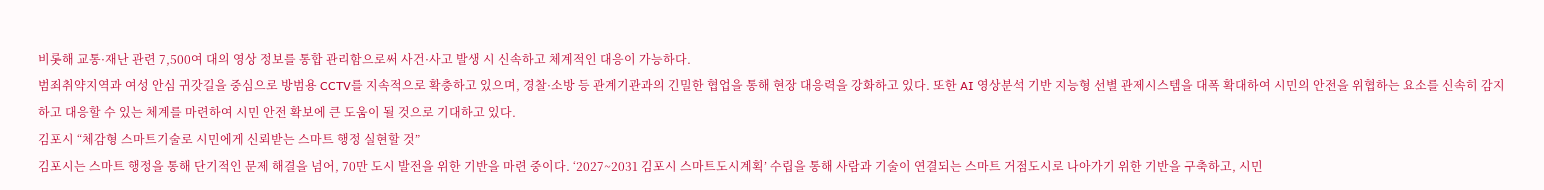비롯해 교통·재난 관련 7,500여 대의 영상 정보를 통합 관리함으로써 사건·사고 발생 시 신속하고 체계적인 대응이 가능하다.
범죄취약지역과 여성 안심 귀갓길을 중심으로 방범용 CCTV를 지속적으로 확충하고 있으며, 경찰·소방 등 관계기관과의 긴밀한 협업을 통해 현장 대응력을 강화하고 있다. 또한 AI 영상분석 기반 지능형 선별 관제시스템을 대폭 확대하여 시민의 안전을 위협하는 요소를 신속히 감지하고 대응할 수 있는 체계를 마련하여 시민 안전 확보에 큰 도움이 될 것으로 기대하고 있다.
김포시 “체감형 스마트기술로 시민에게 신뢰받는 스마트 행정 실현할 것”
김포시는 스마트 행정을 통해 단기적인 문제 해결을 넘어, 70만 도시 발전을 위한 기반을 마련 중이다. ‘2027~2031 김포시 스마트도시계획’ 수립을 통해 사람과 기술이 연결되는 스마트 거점도시로 나아가기 위한 기반을 구축하고, 시민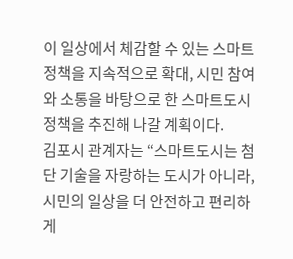이 일상에서 체감할 수 있는 스마트 정책을 지속적으로 확대, 시민 참여와 소통을 바탕으로 한 스마트도시 정책을 추진해 나갈 계획이다.
김포시 관계자는 “스마트도시는 첨단 기술을 자랑하는 도시가 아니라, 시민의 일상을 더 안전하고 편리하게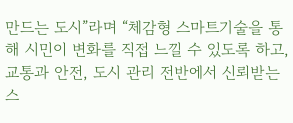만드는 도시”라며 “체감형 스마트기술을 통해 시민이 변화를 직접 느낄 수 있도록 하고, 교통과 안전, 도시 관리 전반에서 신뢰받는 스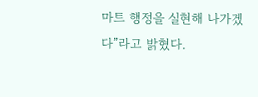마트 행정을 실현해 나가겠다”라고 밝혔다.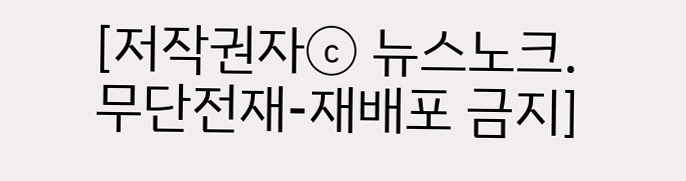[저작권자ⓒ 뉴스노크. 무단전재-재배포 금지]